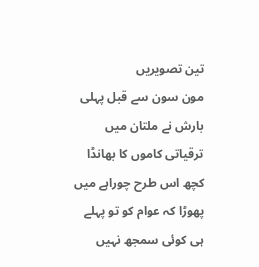تین تصویریں
مون سون سے قبل پہلی بارش نے ملتان میں ترقیاتی کاموں کا بھانڈا کچھ اس طرح چوراہے میں پھوڑا کہ عوام کو تو پہلے ہی کوئی سمجھ نہیں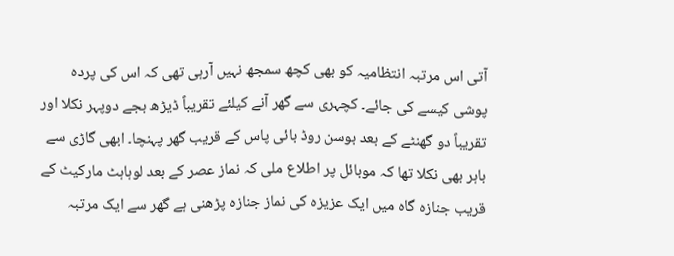آتی اس مرتبہ انتظامیہ کو بھی کچھ سمجھ نہیں آرہی تھی کہ اس کی پردہ پوشی کیسے کی جائے۔ کچہری سے گھر آنے کیلئے تقریباً ڈیڑھ بجے دوپہر نکلا اور تقریباً دو گھنٹے کے بعد بوسن روڈ بائی پاس کے قریب گھر پہنچا۔ ابھی گاڑی سے باہر بھی نکلا تھا کہ موبائل پر اطلاع ملی کہ نماز عصر کے بعد لوہاہٹ مارکیٹ کے قریب جنازہ گاہ میں ایک عزیزہ کی نماز جنازہ پڑھنی ہے گھر سے ایک مرتبہ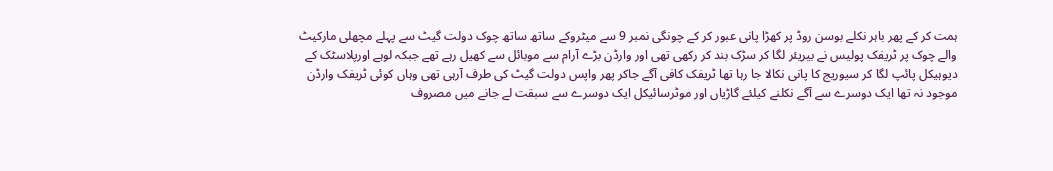ہمت کر کے پھر باہر نکلے بوسن روڈ پر کھڑا پانی عبور کر کے چونگی نمبر 9 سے میٹروکے ساتھ ساتھ چوک دولت گیٹ سے پہلے مچھلی مارکیٹ والے چوک پر ٹریفک پولیس نے بیریئر لگا کر سڑک بند کر رکھی تھی اور وارڈن بڑے آرام سے موبائل سے کھیل رہے تھے جبکہ لوہے اورپلاسٹک کے دیوہیکل پائپ لگا کر سیوریج کا پانی نکالا جا رہا تھا ٹریفک کافی آگے جاکر پھر واپس دولت گیٹ کی طرف آرہی تھی وہاں کوئی ٹریفک وارڈن موجود نہ تھا ایک دوسرے سے آگے نکلنے کیلئے گاڑیاں اور موٹرسائیکل ایک دوسرے سے سبقت لے جانے میں مصروف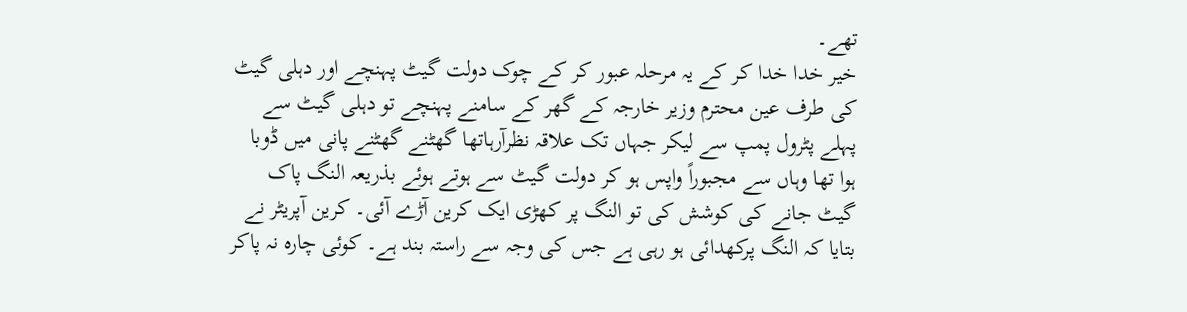تھے۔
خیر خدا خدا کر کے یہ مرحلہ عبور کر کے چوک دولت گیٹ پہنچے اور دہلی گیٹ کی طرف عین محترم وزیر خارجہ کے گھر کے سامنے پہنچے تو دہلی گیٹ سے پہلے پٹرول پمپ سے لیکر جہاں تک علاقہ نظرآرہاتھا گھٹنے گھٹنے پانی میں ڈوبا ہوا تھا وہاں سے مجبوراً واپس ہو کر دولت گیٹ سے ہوتے ہوئے بذریعہ النگ پاک گیٹ جانے کی کوشش کی تو النگ پر کھڑی ایک کرین آڑے آئی۔ کرین آپریٹر نے بتایا کہ النگ پرکھدائی ہو رہی ہے جس کی وجہ سے راستہ بند ہے۔ کوئی چارہ نہ پاکر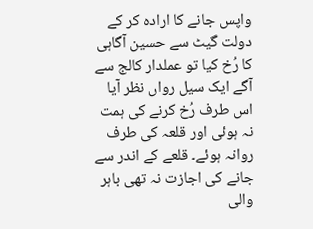واپس جانے کا ارادہ کر کے دولت گیٹ سے حسین آگاہی کا رُخ کیا تو عملدار کالج سے آگے ایک سیل رواں نظر آیا اس طرف رُخ کرنے کی ہمت نہ ہوئی اور قلعہ کی طرف روانہ ہوئے۔ قلعے کے اندر سے جانے کی اجازت نہ تھی باہر والی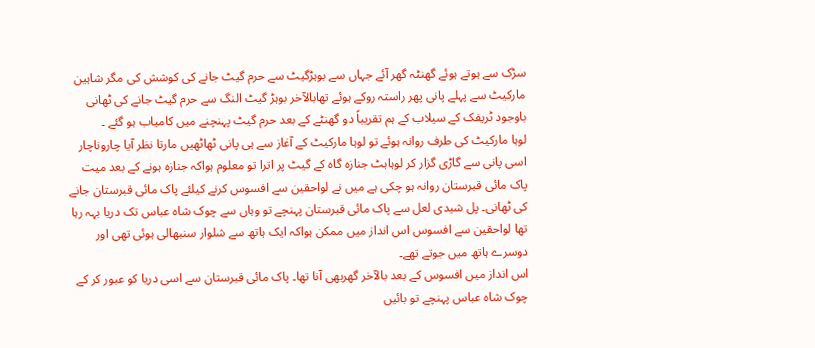سڑک سے ہوتے ہوئے گھنٹہ گھر آئے جہاں سے بوہڑگیٹ سے حرم گیٹ جانے کی کوشش کی مگر شاہین مارکیٹ سے پہلے پانی پھر راستہ روکے ہوئے تھابالآخر بوہڑ گیٹ النگ سے حرم گیٹ جانے کی ٹھانی باوجود ٹریفک کے سیلاب کے ہم تقریباً دو گھنٹے کے بعد حرم گیٹ پہنچنے میں کامیاب ہو گئے ۔
لوہا مارکیٹ کی طرف روانہ ہوئے تو لوہا مارکیٹ کے آغاز سے ہی پانی ٹھاٹھیں مارتا نظر آیا چاروناچار اسی پانی سے گاڑی گزار کر لوہاہٹ جنازہ گاہ کے گیٹ پر اترا تو معلوم ہواکہ جنازہ ہونے کے بعد میت پاک مائی قبرستان روانہ ہو چکی ہے میں نے لواحقین سے افسوس کرنے کیلئے پاک مائی قبرستان جانے کی ٹھانی۔ پل شیدی لعل سے پاک مائی قبرستان پہنچے تو وہاں سے چوک شاہ عباس تک دریا بہہ رہا تھا لواحقین سے افسوس اس انداز میں ممکن ہواکہ ایک ہاتھ سے شلوار سنبھالی ہوئی تھی اور دوسرے ہاتھ میں جوتے تھے۔
اس انداز میں افسوس کے بعد بالآخر گھربھی آنا تھا۔ پاک مائی قبرستان سے اسی دریا کو عبور کر کے چوک شاہ عباس پہنچے تو بائیں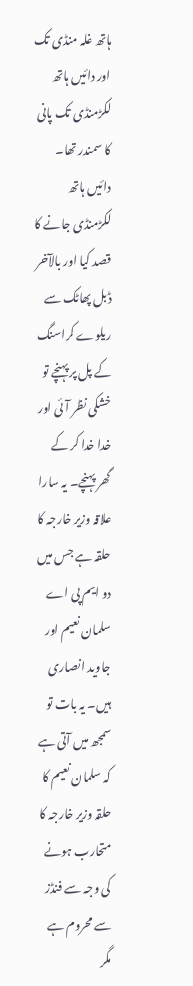ہاتھ غلہ منڈی تک اور دائیں ہاتھ لکڑمنڈی تک پانی کا سمندر تھا۔ دائیں ہاتھ لکڑمنڈی جانے کا قصد کیا اور بالآخر ڈبل پھاٹک سے ریلوے کراسنگ کے پل پر پہنچے تو خشکی نظر آئی اور خدا خدا کر کے گھر پہنچے۔ یہ سارا علاقہ وزیر خارجہ کا حلقہ ہے جس میں دو ایم پی اے سلمان نعیم اور جاوید انصاری ہیں۔ یہ بات تو سمجھ میں آتی ہے کہ سلمان نعیم کا حلقہ وزیر خارجہ کا متحارب ہونے کی وجہ سے فنڈز سے محروم ہے مگر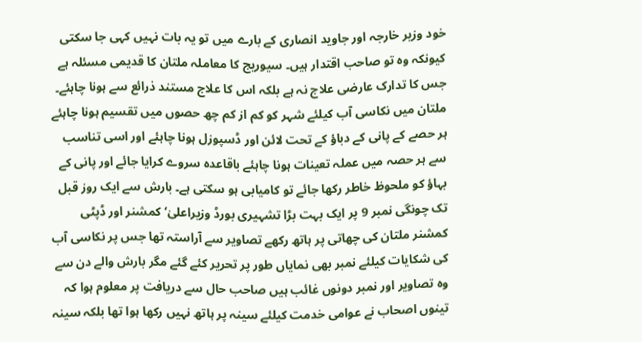خود وزیر خارجہ اور جاوید انصاری کے بارے میں تو یہ بات نہیں کہی جا سکتی کیونکہ وہ تو صاحب اقتدار ہیں۔ سیوریج کا معاملہ ملتان کا قدیمی مسئلہ ہے جس کا تدارک عارضی علاج نہ ہے بلکہ اس کا علاج مستند ذرائع سے ہونا چاہئے۔ ملتان میں نکاسی آب کیلئے شہر کو کم از کم چھ حصوں میں تقسیم ہونا چاہئے ہر حصے کے پانی کے دباؤ کے تحت لائن اور ڈسپوزل ہونا چاہئے اور اسی تناسب سے ہر حصہ میں عملہ تعینات ہونا چاہئے باقاعدہ سروے کرایا جائے اور پانی کے بہاؤ کو ملحوظ خاطر رکھا جائے تو کامیابی ہو سکتی ہے۔ بارش سے ایک روز قبل تک چونگی نمبر 9 پر ایک بہت بڑا تشہیری بورڈ وزیراعلیٰ‘ کمشنر اور ڈپٹی کمشنر ملتان کی چھاتی پر ہاتھ رکھے تصاویر سے آراستہ تھا جس پر نکاسی آب کی شکایات کیلئے نمبر بھی نمایاں طور پر تحریر کئے گئے مگر بارش والے دن سے وہ تصاویر اور نمبر دونوں غائب ہیں صاحب حال سے دریافت پر معلوم ہوا کہ تینوں اصحاب نے عوامی خدمت کیلئے سینہ پر ہاتھ نہیں رکھا ہوا تھا بلکہ سینہ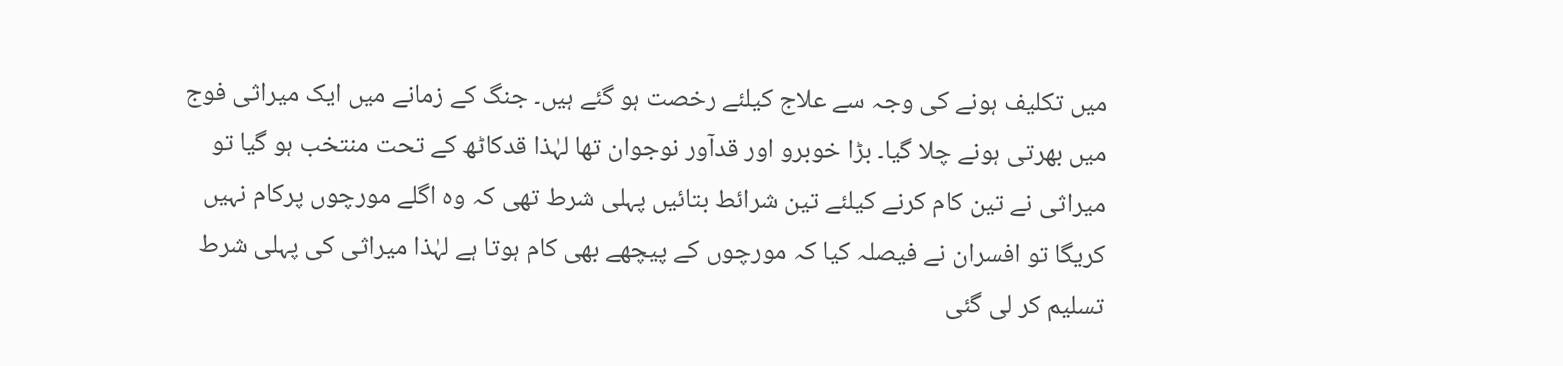میں تکلیف ہونے کی وجہ سے علاج کیلئے رخصت ہو گئے ہیں۔ جنگ کے زمانے میں ایک میراثی فوج میں بھرتی ہونے چلا گیا۔ بڑا خوبرو اور قدآور نوجوان تھا لہٰذا قدکاٹھ کے تحت منتخب ہو گیا تو میراثی نے تین کام کرنے کیلئے تین شرائط بتائیں پہلی شرط تھی کہ وہ اگلے مورچوں پرکام نہیں کریگا تو افسران نے فیصلہ کیا کہ مورچوں کے پیچھے بھی کام ہوتا ہے لہٰذا میراثی کی پہلی شرط تسلیم کر لی گئی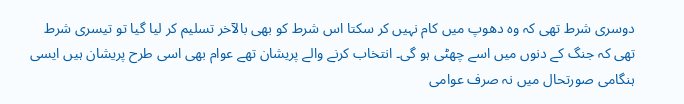دوسری شرط تھی کہ وہ دھوپ میں کام نہیں کر سکتا اس شرط کو بھی بالآخر تسلیم کر لیا گیا تو تیسری شرط تھی کہ جنگ کے دنوں میں اسے چھٹی ہو گی۔ انتخاب کرنے والے پریشان تھے عوام بھی اسی طرح پریشان ہیں ایسی ہنگامی صورتحال میں نہ صرف عوامی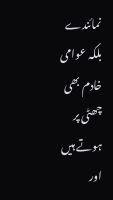نمائندے بلکہ عوامی خادم بھی چھٹی پر ہوتے ہیں اور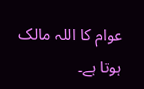عوام کا اللہ مالک ہوتا ہے۔